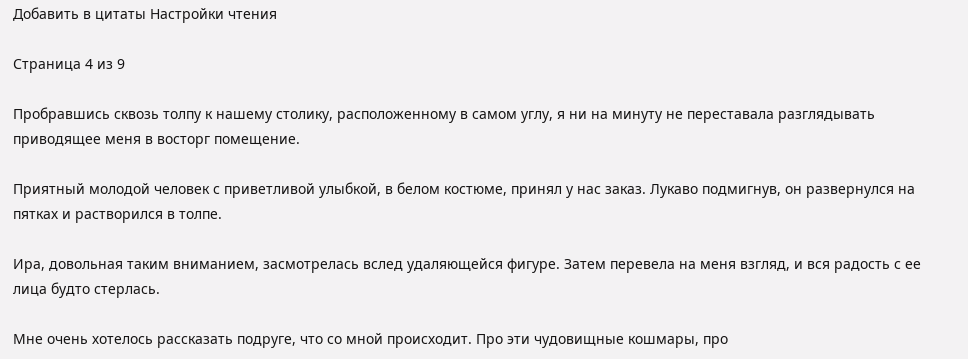Добавить в цитаты Настройки чтения

Страница 4 из 9

Пробравшись сквозь толпу к нашему столику, расположенному в самом углу, я ни на минуту не переставала разглядывать приводящее меня в восторг помещение.

Приятный молодой человек с приветливой улыбкой, в белом костюме, принял у нас заказ. Лукаво подмигнув, он развернулся на пятках и растворился в толпе.

Ира, довольная таким вниманием, засмотрелась вслед удаляющейся фигуре. Затем перевела на меня взгляд, и вся радость с ее лица будто стерлась.

Мне очень хотелось рассказать подруге, что со мной происходит. Про эти чудовищные кошмары, про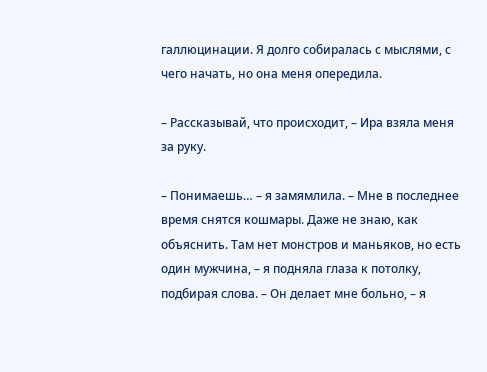галлюцинации. Я долго собиралась с мыслями, с чего начать, но она меня опередила.

– Рассказывай, что происходит, – Ира взяла меня за руку.

– Понимаешь… – я замямлила. – Мне в последнее время снятся кошмары. Даже не знаю, как объяснить. Там нет монстров и маньяков, но есть один мужчина, – я подняла глаза к потолку, подбирая слова. – Он делает мне больно, – я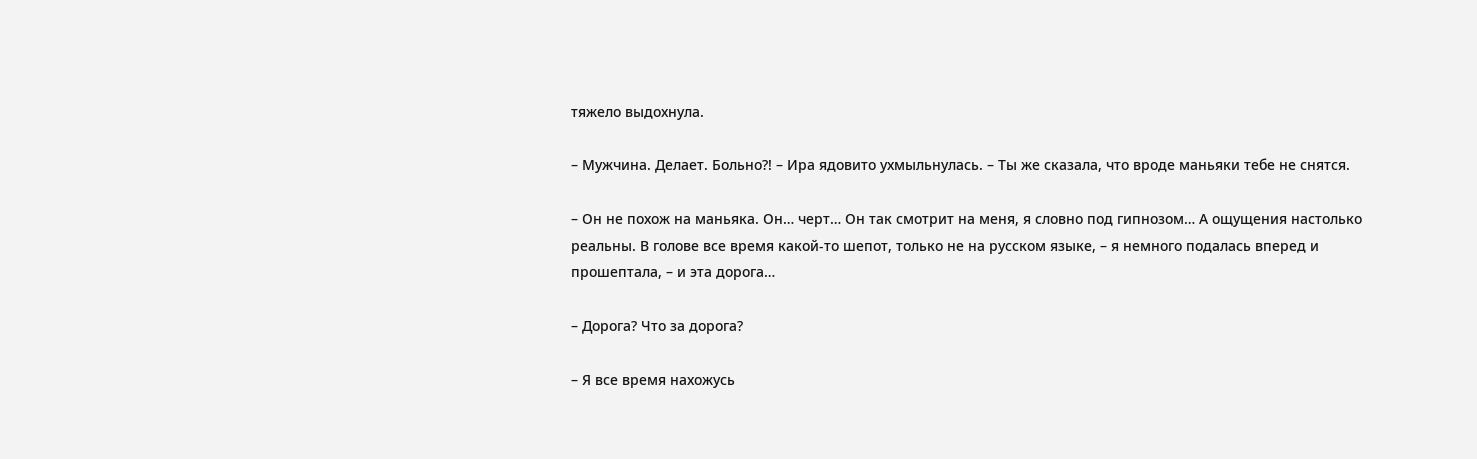тяжело выдохнула.

– Мужчина. Делает. Больно?! – Ира ядовито ухмыльнулась. – Ты же сказала, что вроде маньяки тебе не снятся.

– Он не похож на маньяка. Он… черт… Он так смотрит на меня, я словно под гипнозом… А ощущения настолько реальны. В голове все время какой-то шепот, только не на русском языке, – я немного подалась вперед и прошептала, – и эта дорога…

– Дорога? Что за дорога?

– Я все время нахожусь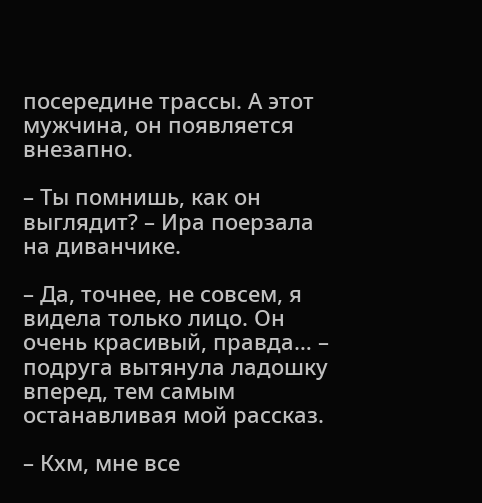посередине трассы. А этот мужчина, он появляется внезапно.

– Ты помнишь, как он выглядит? – Ира поерзала на диванчике.

– Да, точнее, не совсем, я видела только лицо. Он очень красивый, правда… – подруга вытянула ладошку вперед, тем самым останавливая мой рассказ.

– Кхм, мне все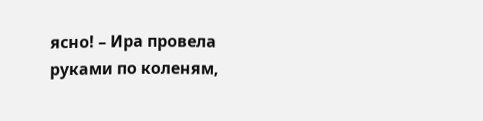ясно! – Ира провела руками по коленям,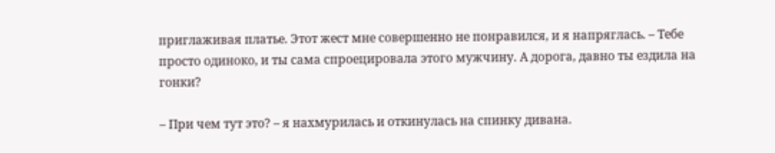приглаживая платье. Этот жест мне совершенно не понравился, и я напряглась. – Тебе просто одиноко, и ты сама спроецировала этого мужчину. А дорога, давно ты ездила на гонки?

– При чем тут это? – я нахмурилась и откинулась на спинку дивана.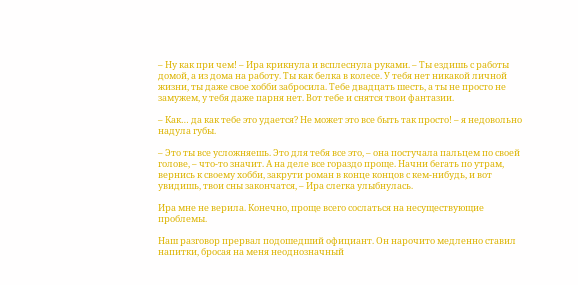– Ну как при чем! – Ира крикнула и всплеснула руками. – Ты ездишь с работы домой, а из дома на работу. Ты как белка в колесе. У тебя нет никакой личной жизни, ты даже свое хобби забросила. Тебе двадцать шесть, а ты не просто не замужем, у тебя даже парня нет. Вот тебе и снятся твои фантазии.

– Как… да как тебе это удается? Не может это все быть так просто! – я недовольно надула губы.

– Это ты все усложняешь. Это для тебя все это, – она постучала пальцем по своей голове, – что-то значит. А на деле все гораздо проще. Начни бегать по утрам, вернись к своему хобби, закрути роман в конце концов с кем-нибудь, и вот увидишь, твои сны закончатся, – Ира слегка улыбнулась.

Ира мне не верила. Конечно, проще всего сослаться на несуществующие проблемы.

Наш разговор прервал подошедший официант. Он нарочито медленно ставил напитки, бросая на меня неоднозначный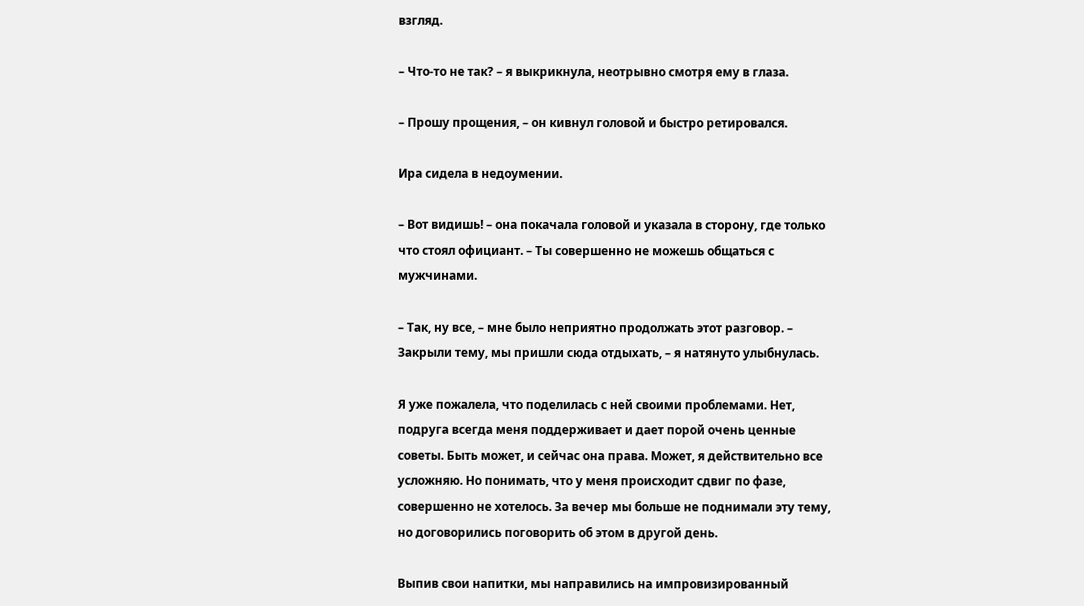взгляд.

– Что-то не так? – я выкрикнула, неотрывно смотря ему в глаза.

– Прошу прощения, – он кивнул головой и быстро ретировался.

Ира сидела в недоумении.

– Вот видишь! – она покачала головой и указала в сторону, где только что стоял официант. – Ты совершенно не можешь общаться с мужчинами.

– Так, ну все, – мне было неприятно продолжать этот разговор. – Закрыли тему, мы пришли сюда отдыхать, – я натянуто улыбнулась.

Я уже пожалела, что поделилась с ней своими проблемами. Нет, подруга всегда меня поддерживает и дает порой очень ценные советы. Быть может, и сейчас она права. Может, я действительно все усложняю. Но понимать, что у меня происходит сдвиг по фазе, совершенно не хотелось. За вечер мы больше не поднимали эту тему, но договорились поговорить об этом в другой день.

Выпив свои напитки, мы направились на импровизированный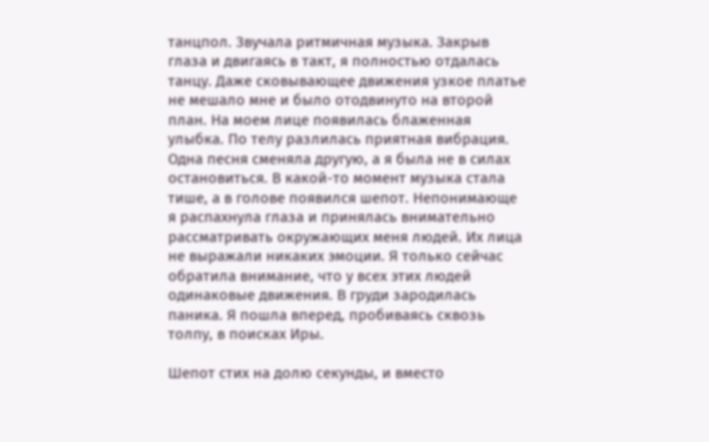танцпол. Звучала ритмичная музыка. Закрыв глаза и двигаясь в такт, я полностью отдалась танцу. Даже сковывающее движения узкое платье не мешало мне и было отодвинуто на второй план. На моем лице появилась блаженная улыбка. По телу разлилась приятная вибрация. Одна песня сменяла другую, а я была не в силах остановиться. В какой-то момент музыка стала тише, а в голове появился шепот. Непонимающе я распахнула глаза и принялась внимательно рассматривать окружающих меня людей. Их лица не выражали никаких эмоции. Я только сейчас обратила внимание, что у всех этих людей одинаковые движения. В груди зародилась паника. Я пошла вперед, пробиваясь сквозь толпу, в поисках Иры.

Шепот стих на долю секунды, и вместо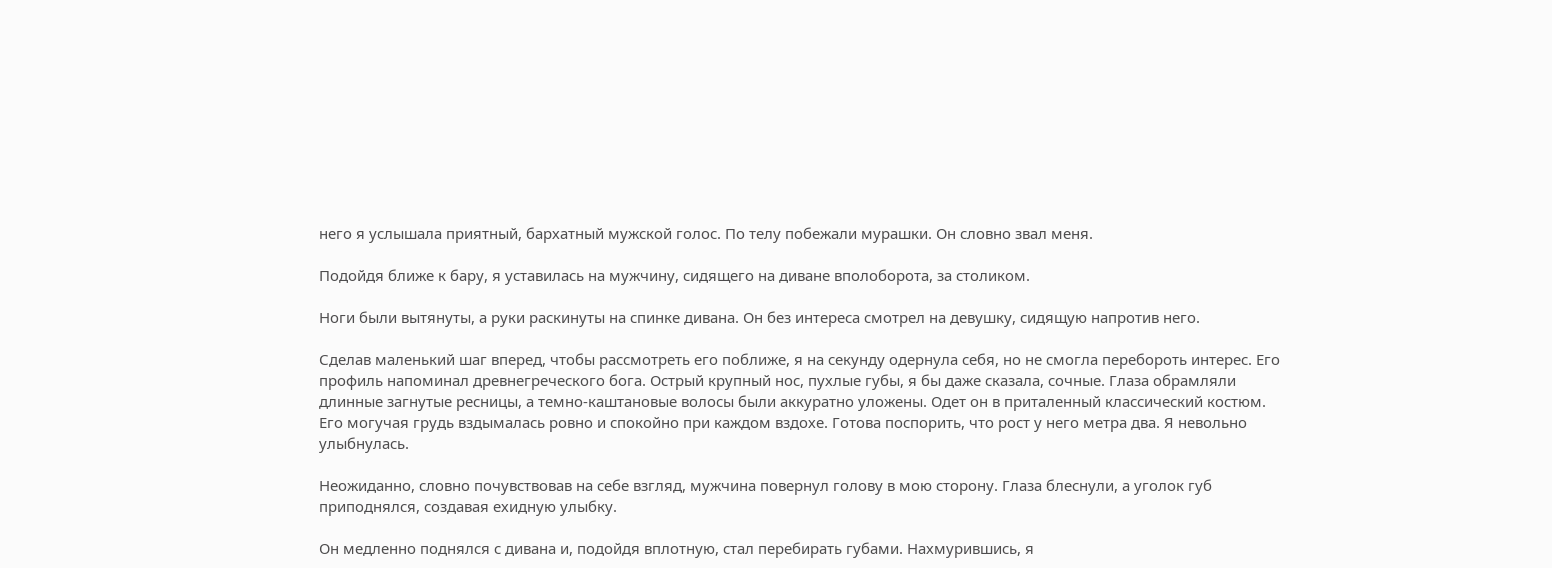него я услышала приятный, бархатный мужской голос. По телу побежали мурашки. Он словно звал меня.

Подойдя ближе к бару, я уставилась на мужчину, сидящего на диване вполоборота, за столиком.

Ноги были вытянуты, а руки раскинуты на спинке дивана. Он без интереса смотрел на девушку, сидящую напротив него.

Сделав маленький шаг вперед, чтобы рассмотреть его поближе, я на секунду одернула себя, но не смогла перебороть интерес. Его профиль напоминал древнегреческого бога. Острый крупный нос, пухлые губы, я бы даже сказала, сочные. Глаза обрамляли длинные загнутые ресницы, а темно-каштановые волосы были аккуратно уложены. Одет он в приталенный классический костюм. Его могучая грудь вздымалась ровно и спокойно при каждом вздохе. Готова поспорить, что рост у него метра два. Я невольно улыбнулась.

Неожиданно, словно почувствовав на себе взгляд, мужчина повернул голову в мою сторону. Глаза блеснули, а уголок губ приподнялся, создавая ехидную улыбку.

Он медленно поднялся с дивана и, подойдя вплотную, стал перебирать губами. Нахмурившись, я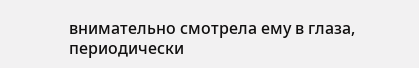внимательно смотрела ему в глаза, периодически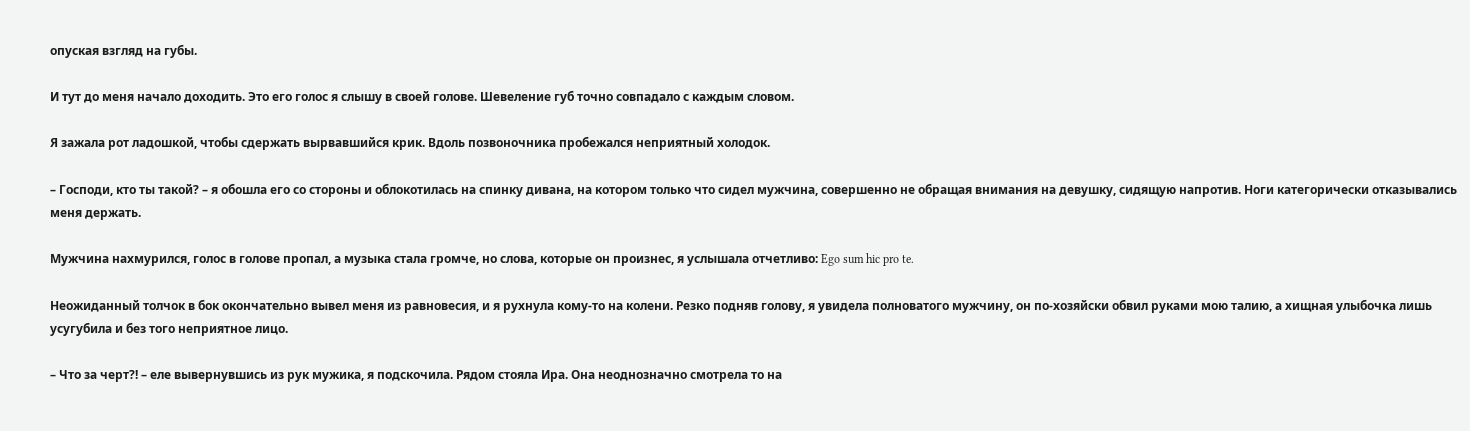опуская взгляд на губы.

И тут до меня начало доходить. Это его голос я слышу в своей голове. Шевеление губ точно совпадало с каждым словом.

Я зажала рот ладошкой, чтобы сдержать вырвавшийся крик. Вдоль позвоночника пробежался неприятный холодок.

– Господи, кто ты такой? – я обошла его со стороны и облокотилась на спинку дивана, на котором только что сидел мужчина, совершенно не обращая внимания на девушку, сидящую напротив. Ноги категорически отказывались меня держать.

Мужчина нахмурился, голос в голове пропал, а музыка стала громче, но слова, которые он произнес, я услышала отчетливо: Ego sum hic pro te.

Неожиданный толчок в бок окончательно вывел меня из равновесия, и я рухнула кому-то на колени. Резко подняв голову, я увидела полноватого мужчину, он по-хозяйски обвил руками мою талию, а хищная улыбочка лишь усугубила и без того неприятное лицо.

– Что за черт?! – еле вывернувшись из рук мужика, я подскочила. Рядом стояла Ира. Она неоднозначно смотрела то на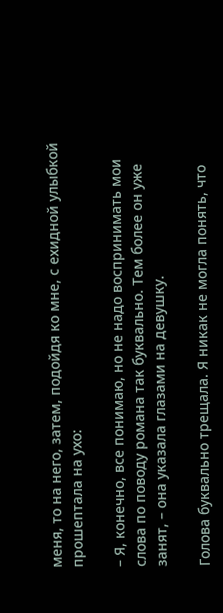меня, то на него, затем, подойдя ко мне, с ехидной улыбкой прошептала на ухо:

– Я, конечно, все понимаю, но не надо воспринимать мои слова по поводу романа так буквально. Тем более он уже занят, – она указала глазами на девушку.

Голова буквально трещала. Я никак не могла понять, что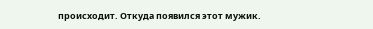происходит. Откуда появился этот мужик.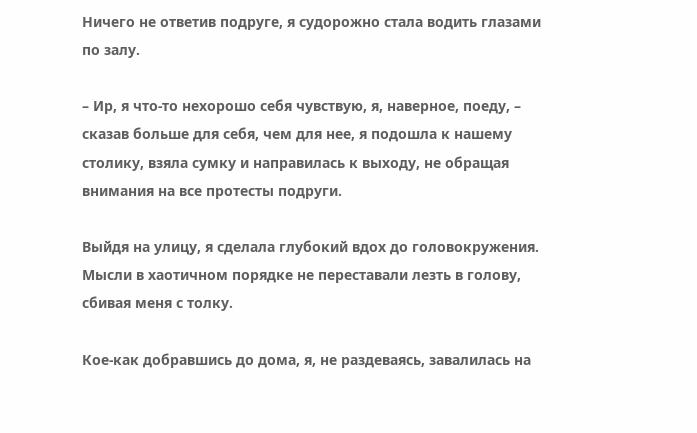Ничего не ответив подруге, я судорожно стала водить глазами по залу.

– Ир, я что-то нехорошо себя чувствую, я, наверное, поеду, – сказав больше для себя, чем для нее, я подошла к нашему столику, взяла сумку и направилась к выходу, не обращая внимания на все протесты подруги.

Выйдя на улицу, я сделала глубокий вдох до головокружения. Мысли в хаотичном порядке не переставали лезть в голову, сбивая меня с толку.

Кое-как добравшись до дома, я, не раздеваясь, завалилась на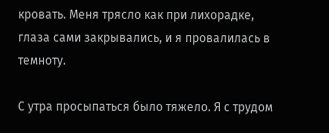кровать. Меня трясло как при лихорадке, глаза сами закрывались, и я провалилась в темноту.

С утра просыпаться было тяжело. Я с трудом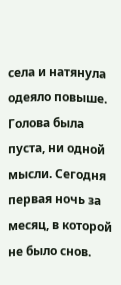села и натянула одеяло повыше. Голова была пуста, ни одной мысли. Сегодня первая ночь за месяц, в которой не было снов.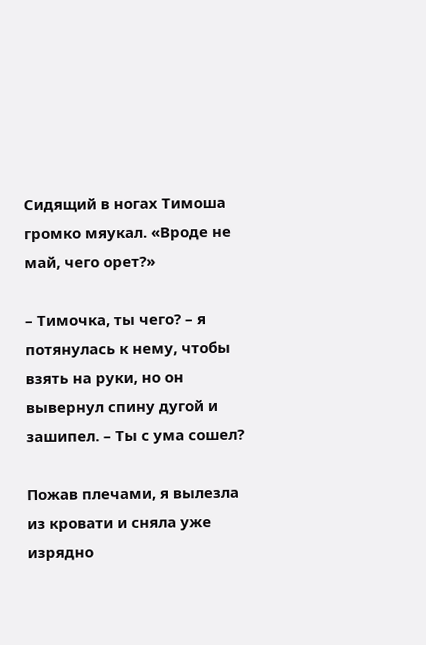Сидящий в ногах Тимоша громко мяукал. «Вроде не май, чего орет?»

– Тимочка, ты чего? – я потянулась к нему, чтобы взять на руки, но он вывернул спину дугой и зашипел. – Ты с ума сошел?

Пожав плечами, я вылезла из кровати и сняла уже изрядно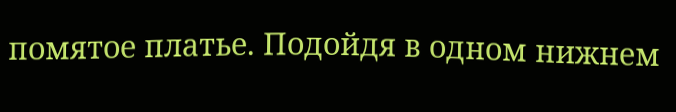помятое платье. Подойдя в одном нижнем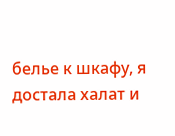белье к шкафу, я достала халат и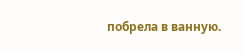побрела в ванную.